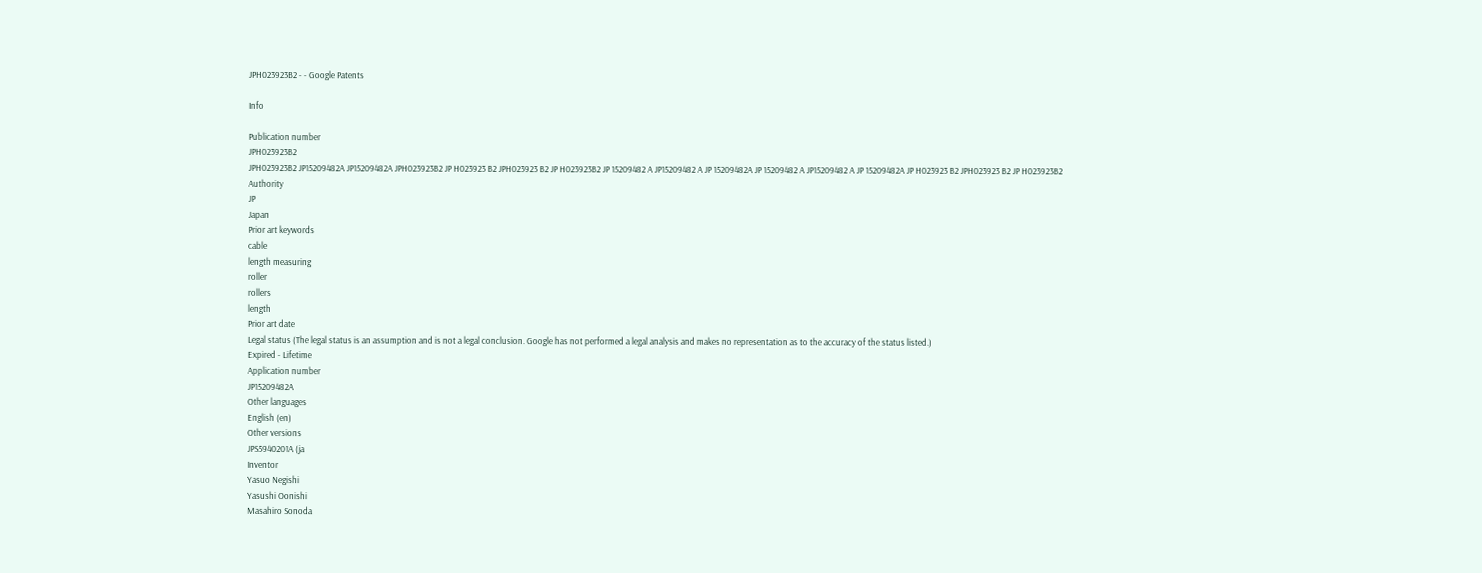JPH023923B2 - - Google Patents

Info

Publication number
JPH023923B2
JPH023923B2 JP15209482A JP15209482A JPH023923B2 JP H023923 B2 JPH023923 B2 JP H023923B2 JP 15209482 A JP15209482 A JP 15209482A JP 15209482 A JP15209482 A JP 15209482A JP H023923 B2 JPH023923 B2 JP H023923B2
Authority
JP
Japan
Prior art keywords
cable
length measuring
roller
rollers
length
Prior art date
Legal status (The legal status is an assumption and is not a legal conclusion. Google has not performed a legal analysis and makes no representation as to the accuracy of the status listed.)
Expired - Lifetime
Application number
JP15209482A
Other languages
English (en)
Other versions
JPS5940201A (ja
Inventor
Yasuo Negishi
Yasushi Oonishi
Masahiro Sonoda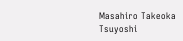Masahiro Takeoka
Tsuyoshi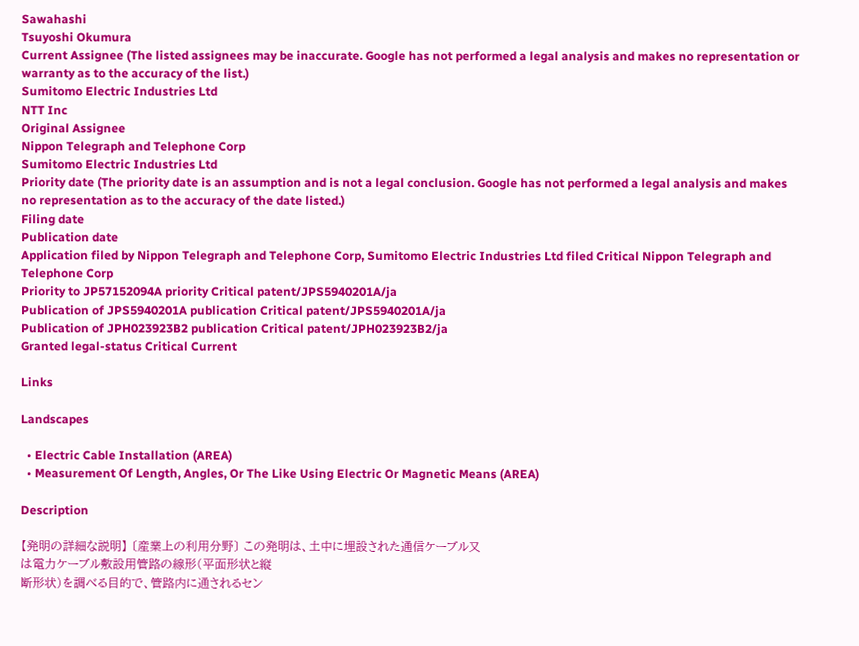Sawahashi
Tsuyoshi Okumura
Current Assignee (The listed assignees may be inaccurate. Google has not performed a legal analysis and makes no representation or warranty as to the accuracy of the list.)
Sumitomo Electric Industries Ltd
NTT Inc
Original Assignee
Nippon Telegraph and Telephone Corp
Sumitomo Electric Industries Ltd
Priority date (The priority date is an assumption and is not a legal conclusion. Google has not performed a legal analysis and makes no representation as to the accuracy of the date listed.)
Filing date
Publication date
Application filed by Nippon Telegraph and Telephone Corp, Sumitomo Electric Industries Ltd filed Critical Nippon Telegraph and Telephone Corp
Priority to JP57152094A priority Critical patent/JPS5940201A/ja
Publication of JPS5940201A publication Critical patent/JPS5940201A/ja
Publication of JPH023923B2 publication Critical patent/JPH023923B2/ja
Granted legal-status Critical Current

Links

Landscapes

  • Electric Cable Installation (AREA)
  • Measurement Of Length, Angles, Or The Like Using Electric Or Magnetic Means (AREA)

Description

【発明の詳細な説明】 〔産業上の利用分野〕 この発明は、土中に埋設された通信ケーブル又
は電力ケーブル敷設用管路の線形(平面形状と縦
断形状)を調べる目的で、管路内に通されるセン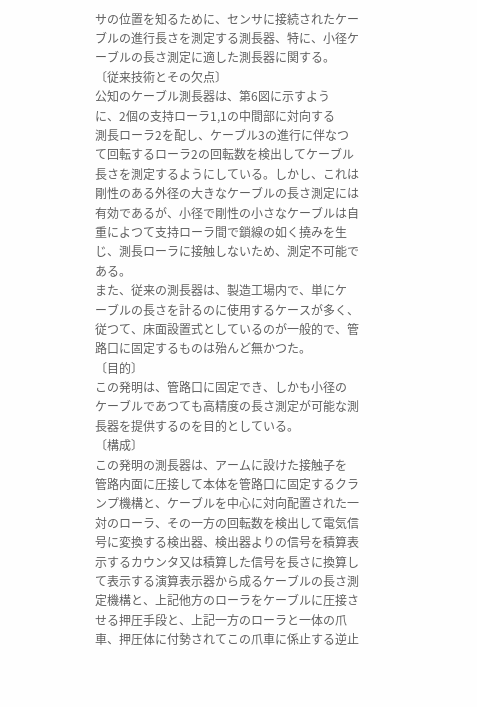サの位置を知るために、センサに接続されたケー
ブルの進行長さを測定する測長器、特に、小径ケ
ーブルの長さ測定に適した測長器に関する。
〔従来技術とその欠点〕
公知のケーブル測長器は、第6図に示すよう
に、2個の支持ローラ1,1の中間部に対向する
測長ローラ2を配し、ケーブル3の進行に伴なつ
て回転するローラ2の回転数を検出してケーブル
長さを測定するようにしている。しかし、これは
剛性のある外径の大きなケーブルの長さ測定には
有効であるが、小径で剛性の小さなケーブルは自
重によつて支持ローラ間で鎖線の如く撓みを生
じ、測長ローラに接触しないため、測定不可能で
ある。
また、従来の測長器は、製造工場内で、単にケ
ーブルの長さを計るのに使用するケースが多く、
従つて、床面設置式としているのが一般的で、管
路口に固定するものは殆んど無かつた。
〔目的〕
この発明は、管路口に固定でき、しかも小径の
ケーブルであつても高精度の長さ測定が可能な測
長器を提供するのを目的としている。
〔構成〕
この発明の測長器は、アームに設けた接触子を
管路内面に圧接して本体を管路口に固定するクラ
ンプ機構と、ケーブルを中心に対向配置された一
対のローラ、その一方の回転数を検出して電気信
号に変換する検出器、検出器よりの信号を積算表
示するカウンタ又は積算した信号を長さに換算し
て表示する演算表示器から成るケーブルの長さ測
定機構と、上記他方のローラをケーブルに圧接さ
せる押圧手段と、上記一方のローラと一体の爪
車、押圧体に付勢されてこの爪車に係止する逆止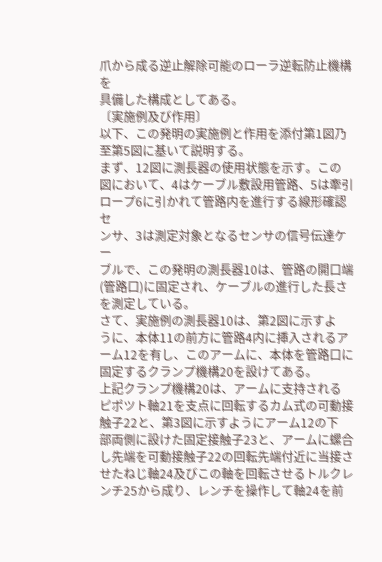爪から成る逆止解除可能のローラ逆転防止機構を
具備した構成としてある。
〔実施例及び作用〕
以下、この発明の実施例と作用を添付第1図乃
至第5図に基いて説明する。
まず、12図に測長器の使用状態を示す。この
図において、4はケーブル敷設用管路、5は牽引
ロープ6に引かれて管路内を進行する線形確認セ
ンサ、3は測定対象となるセンサの信号伝達ケー
ブルで、この発明の測長器10は、管路の開口端
(管路口)に固定され、ケーブルの進行した長さ
を測定している。
さて、実施例の測長器10は、第2図に示すよ
うに、本体11の前方に管路4内に挿入されるア
ーム12を有し、このアームに、本体を管路口に
固定するクランプ機構20を設けてある。
上記クランプ機構20は、アームに支持される
ピポツト軸21を支点に回転するカム式の可動接
触子22と、第3図に示すようにアーム12の下
部両側に設けた固定接触子23と、アームに螺合
し先端を可動接触子22の回転先端付近に当接さ
せたねじ軸24及びこの軸を回転させるトルクレ
ンチ25から成り、レンチを操作して軸24を前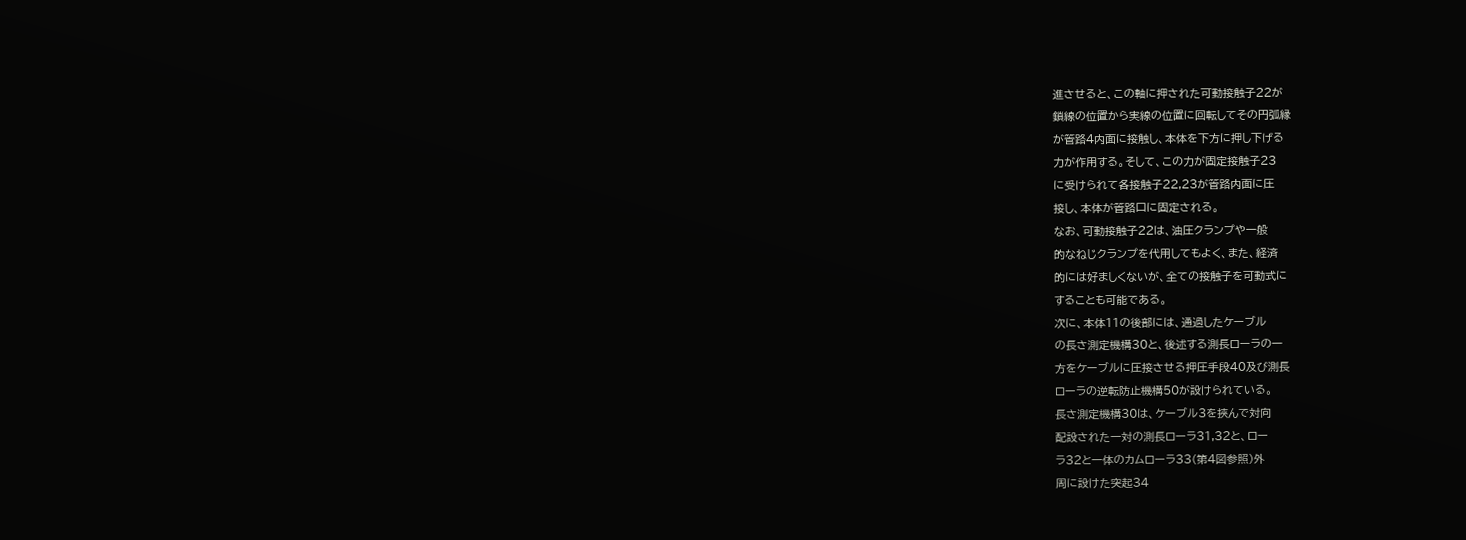進させると、この軸に押された可動接触子22が
鎖線の位置から実線の位置に回転してその円弧縁
が管路4内面に接触し、本体を下方に押し下げる
力が作用する。そして、この力が固定接触子23
に受けられて各接触子22,23が管路内面に圧
接し、本体が管路口に固定される。
なお、可動接触子22は、油圧クランプや一般
的なねじクランプを代用してもよく、また、経済
的には好ましくないが、全ての接触子を可動式に
することも可能である。
次に、本体11の後部には、通過したケーブル
の長さ測定機構30と、後述する測長ローラの一
方をケーブルに圧接させる押圧手段40及び測長
ローラの逆転防止機構50が設けられている。
長さ測定機構30は、ケーブル3を挾んで対向
配設された一対の測長ローラ31,32と、ロー
ラ32と一体のカムローラ33(第4図参照)外
周に設けた突起34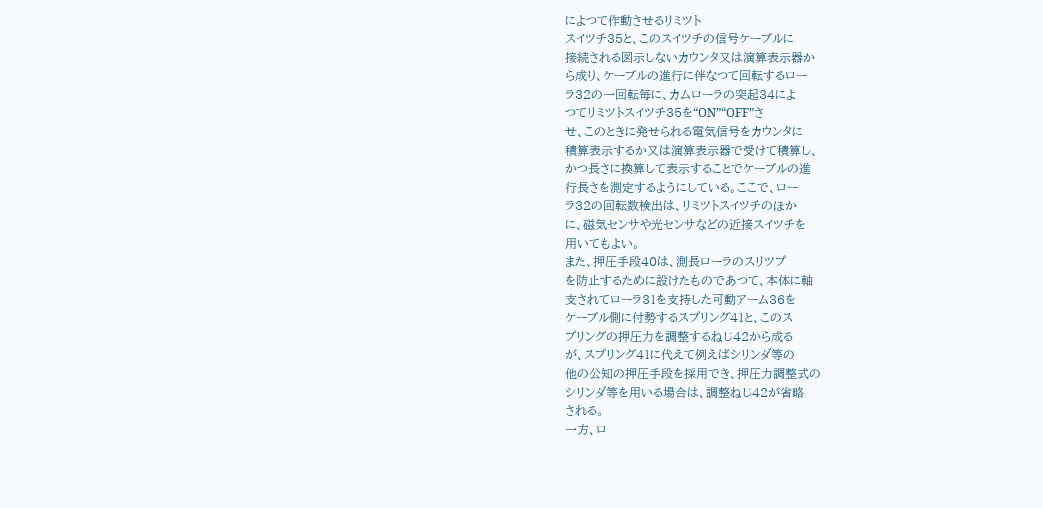によつて作動させるリミツト
スイツチ35と、このスイツチの信号ケーブルに
接続される図示しないカウンタ又は演算表示器か
ら成り、ケーブルの進行に伴なつて回転するロー
ラ32の一回転毎に、カムローラの突起34によ
つてリミツトスイツチ35を“ON”“OFF”さ
せ、このときに発せられる電気信号をカウンタに
積算表示するか又は演算表示器で受けて積算し、
かつ長さに換算して表示することでケーブルの進
行長さを測定するようにしている。ここで、ロー
ラ32の回転数検出は、リミツトスイツチのほか
に、磁気センサや光センサなどの近接スイツチを
用いてもよい。
また、押圧手段40は、測長ローラのスリツプ
を防止するために設けたものであつて、本体に軸
支されてローラ31を支持した可動アーム36を
ケーブル側に付勢するスプリング41と、このス
プリングの押圧力を調整するねじ42から成る
が、スプリング41に代えて例えばシリンダ等の
他の公知の押圧手段を採用でき、押圧力調整式の
シリンダ等を用いる場合は、調整ねじ42が省略
される。
一方、ロ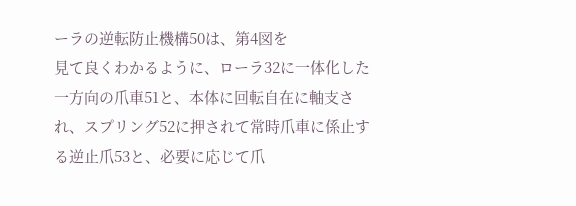ーラの逆転防止機構50は、第4図を
見て良くわかるように、ローラ32に一体化した
一方向の爪車51と、本体に回転自在に軸支さ
れ、スプリング52に押されて常時爪車に係止す
る逆止爪53と、必要に応じて爪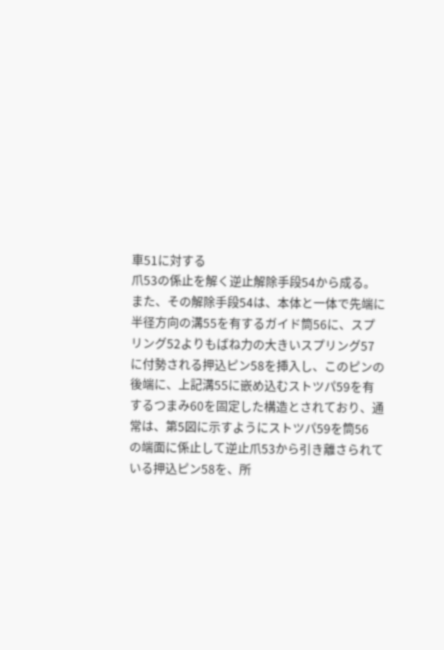車51に対する
爪53の係止を解く逆止解除手段54から成る。
また、その解除手段54は、本体と一体で先端に
半径方向の溝55を有するガイド筒56に、スプ
リング52よりもばね力の大きいスプリング57
に付勢される押込ピン58を挿入し、このピンの
後端に、上記溝55に嵌め込むストツパ59を有
するつまみ60を固定した構造とされており、通
常は、第5図に示すようにストツパ59を筒56
の端面に係止して逆止爪53から引き離さられて
いる押込ピン58を、所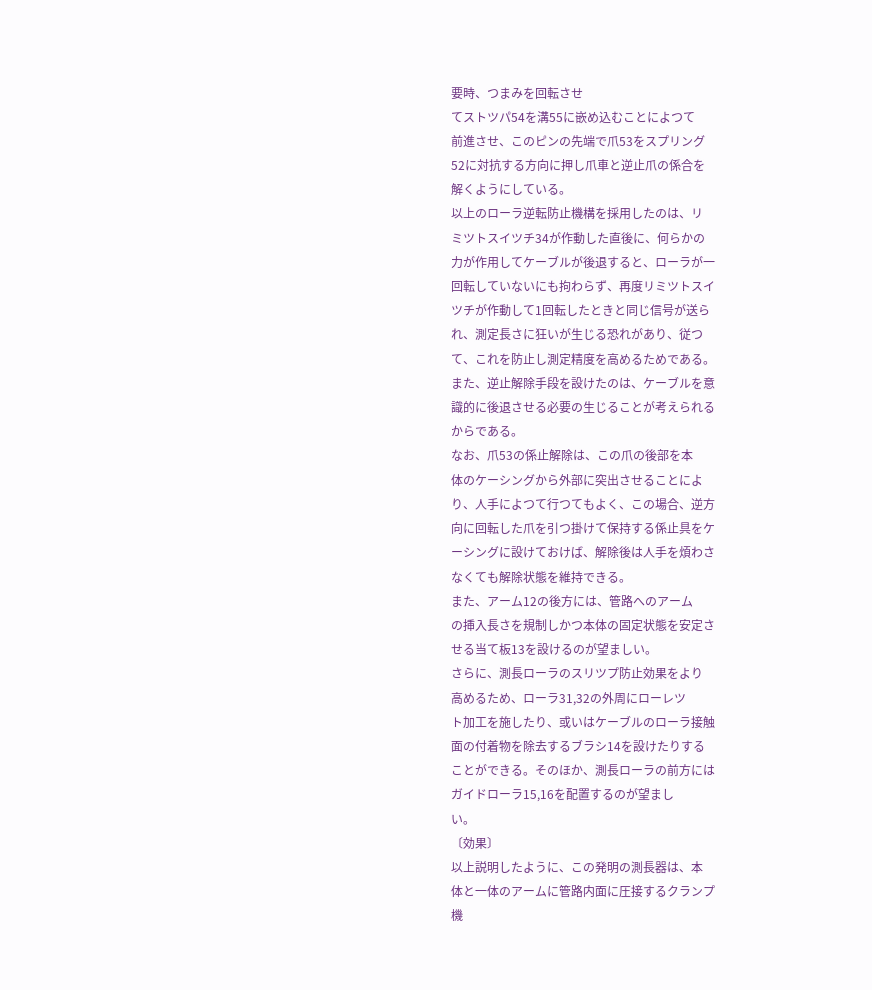要時、つまみを回転させ
てストツパ54を溝55に嵌め込むことによつて
前進させ、このピンの先端で爪53をスプリング
52に対抗する方向に押し爪車と逆止爪の係合を
解くようにしている。
以上のローラ逆転防止機構を採用したのは、リ
ミツトスイツチ34が作動した直後に、何らかの
力が作用してケーブルが後退すると、ローラが一
回転していないにも拘わらず、再度リミツトスイ
ツチが作動して1回転したときと同じ信号が送ら
れ、測定長さに狂いが生じる恐れがあり、従つ
て、これを防止し測定精度を高めるためである。
また、逆止解除手段を設けたのは、ケーブルを意
識的に後退させる必要の生じることが考えられる
からである。
なお、爪53の係止解除は、この爪の後部を本
体のケーシングから外部に突出させることによ
り、人手によつて行つてもよく、この場合、逆方
向に回転した爪を引つ掛けて保持する係止具をケ
ーシングに設けておけば、解除後は人手を煩わさ
なくても解除状態を維持できる。
また、アーム12の後方には、管路へのアーム
の挿入長さを規制しかつ本体の固定状態を安定さ
せる当て板13を設けるのが望ましい。
さらに、測長ローラのスリツプ防止効果をより
高めるため、ローラ31,32の外周にローレツ
ト加工を施したり、或いはケーブルのローラ接触
面の付着物を除去するブラシ14を設けたりする
ことができる。そのほか、測長ローラの前方には
ガイドローラ15,16を配置するのが望まし
い。
〔効果〕
以上説明したように、この発明の測長器は、本
体と一体のアームに管路内面に圧接するクランプ
機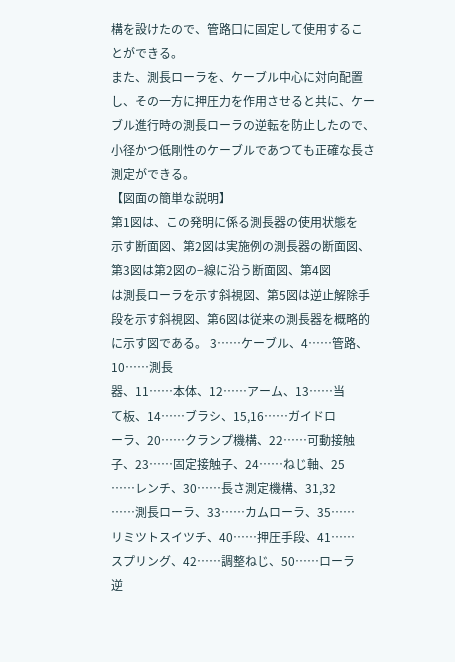構を設けたので、管路口に固定して使用するこ
とができる。
また、測長ローラを、ケーブル中心に対向配置
し、その一方に押圧力を作用させると共に、ケー
ブル進行時の測長ローラの逆転を防止したので、
小径かつ低剛性のケーブルであつても正確な長さ
測定ができる。
【図面の簡単な説明】
第1図は、この発明に係る測長器の使用状態を
示す断面図、第2図は実施例の測長器の断面図、
第3図は第2図の−線に沿う断面図、第4図
は測長ローラを示す斜視図、第5図は逆止解除手
段を示す斜視図、第6図は従来の測長器を概略的
に示す図である。 3……ケーブル、4……管路、10……測長
器、11……本体、12……アーム、13……当
て板、14……ブラシ、15,16……ガイドロ
ーラ、20……クランプ機構、22……可動接触
子、23……固定接触子、24……ねじ軸、25
……レンチ、30……長さ測定機構、31,32
……測長ローラ、33……カムローラ、35……
リミツトスイツチ、40……押圧手段、41……
スプリング、42……調整ねじ、50……ローラ
逆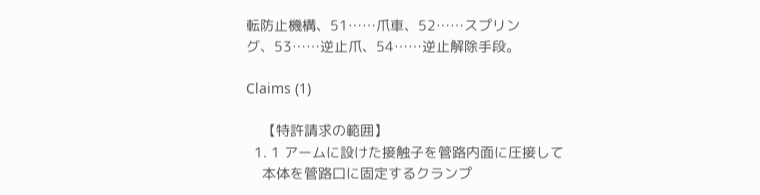転防止機構、51……爪車、52……スプリン
グ、53……逆止爪、54……逆止解除手段。

Claims (1)

    【特許請求の範囲】
  1. 1 アームに設けた接触子を管路内面に圧接して
    本体を管路口に固定するクランプ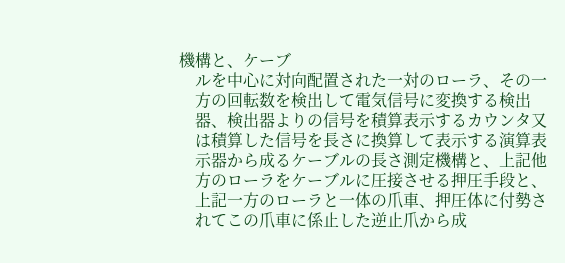機構と、ケーブ
    ルを中心に対向配置された一対のローラ、その一
    方の回転数を検出して電気信号に変換する検出
    器、検出器よりの信号を積算表示するカウンタ又
    は積算した信号を長さに換算して表示する演算表
    示器から成るケーブルの長さ測定機構と、上記他
    方のローラをケーブルに圧接させる押圧手段と、
    上記一方のローラと一体の爪車、押圧体に付勢さ
    れてこの爪車に係止した逆止爪から成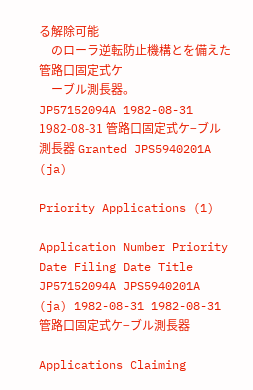る解除可能
    のローラ逆転防止機構とを備えた管路口固定式ケ
    ーブル測長器。
JP57152094A 1982-08-31 1982-08-31 管路口固定式ケ−ブル測長器 Granted JPS5940201A (ja)

Priority Applications (1)

Application Number Priority Date Filing Date Title
JP57152094A JPS5940201A (ja) 1982-08-31 1982-08-31 管路口固定式ケ−ブル測長器

Applications Claiming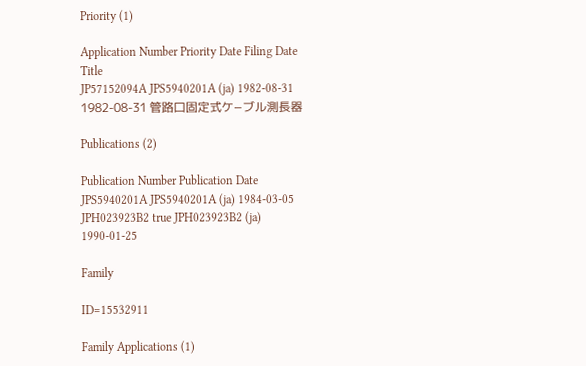Priority (1)

Application Number Priority Date Filing Date Title
JP57152094A JPS5940201A (ja) 1982-08-31 1982-08-31 管路口固定式ケ−ブル測長器

Publications (2)

Publication Number Publication Date
JPS5940201A JPS5940201A (ja) 1984-03-05
JPH023923B2 true JPH023923B2 (ja) 1990-01-25

Family

ID=15532911

Family Applications (1)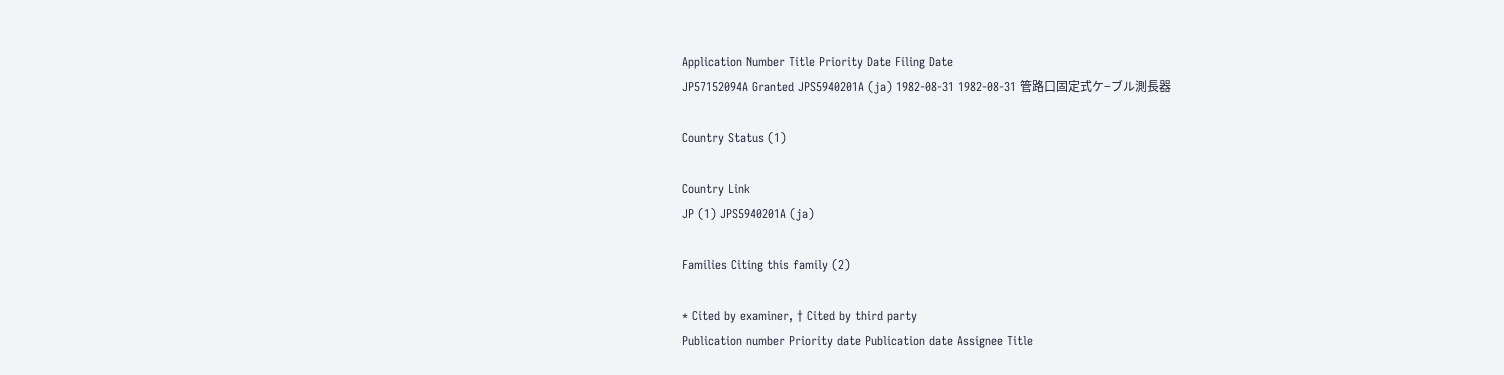Application Number Title Priority Date Filing Date
JP57152094A Granted JPS5940201A (ja) 1982-08-31 1982-08-31 管路口固定式ケ−ブル測長器

Country Status (1)

Country Link
JP (1) JPS5940201A (ja)

Families Citing this family (2)

* Cited by examiner, † Cited by third party
Publication number Priority date Publication date Assignee Title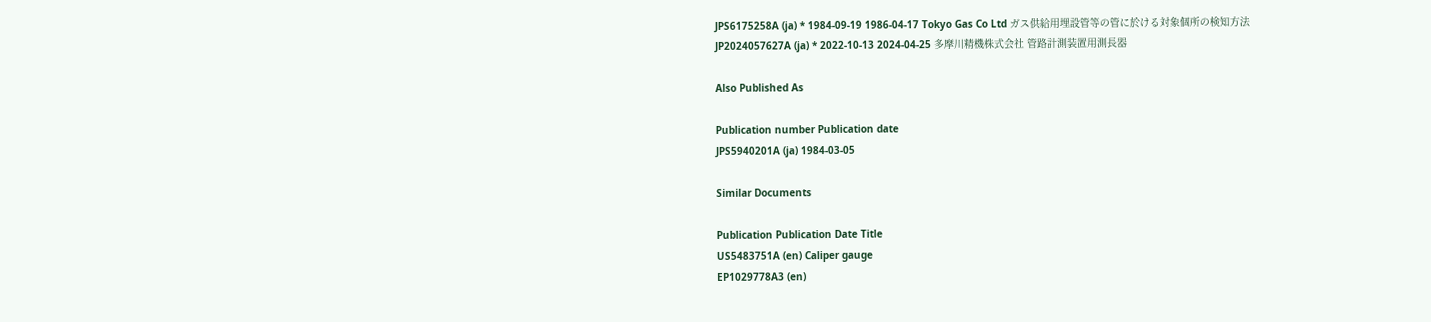JPS6175258A (ja) * 1984-09-19 1986-04-17 Tokyo Gas Co Ltd ガス供給用埋設管等の管に於ける対象個所の検知方法
JP2024057627A (ja) * 2022-10-13 2024-04-25 多摩川精機株式会社 管路計測装置用測長器

Also Published As

Publication number Publication date
JPS5940201A (ja) 1984-03-05

Similar Documents

Publication Publication Date Title
US5483751A (en) Caliper gauge
EP1029778A3 (en)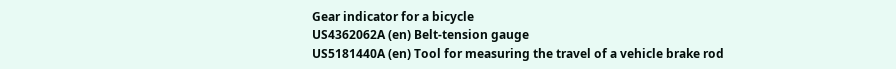Gear indicator for a bicycle
US4362062A (en) Belt-tension gauge
US5181440A (en) Tool for measuring the travel of a vehicle brake rod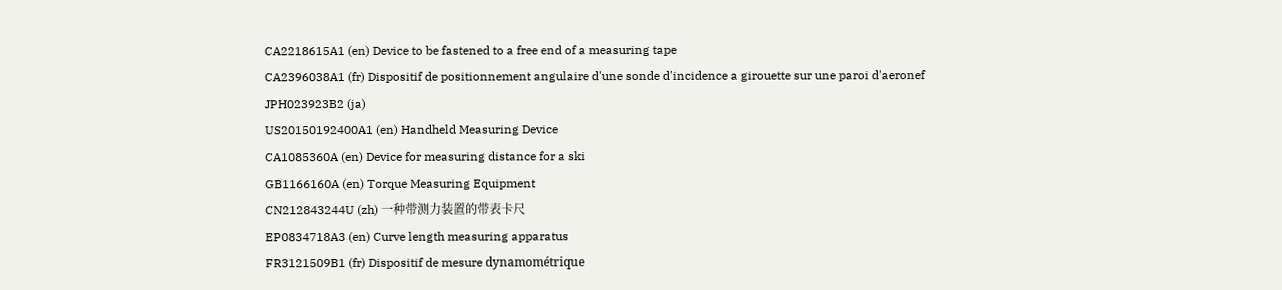CA2218615A1 (en) Device to be fastened to a free end of a measuring tape
CA2396038A1 (fr) Dispositif de positionnement angulaire d'une sonde d'incidence a girouette sur une paroi d'aeronef
JPH023923B2 (ja)
US20150192400A1 (en) Handheld Measuring Device
CA1085360A (en) Device for measuring distance for a ski
GB1166160A (en) Torque Measuring Equipment
CN212843244U (zh) 一种带测力装置的带表卡尺
EP0834718A3 (en) Curve length measuring apparatus
FR3121509B1 (fr) Dispositif de mesure dynamométrique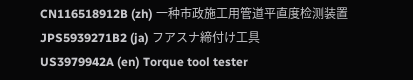CN116518912B (zh) 一种市政施工用管道平直度检测装置
JPS5939271B2 (ja) フアスナ締付け工具
US3979942A (en) Torque tool tester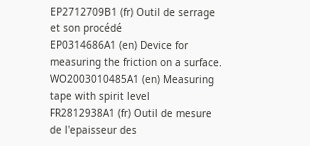EP2712709B1 (fr) Outil de serrage et son procédé
EP0314686A1 (en) Device for measuring the friction on a surface.
WO2003010485A1 (en) Measuring tape with spirit level
FR2812938A1 (fr) Outil de mesure de l'epaisseur des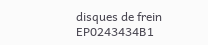disques de frein
EP0243434B1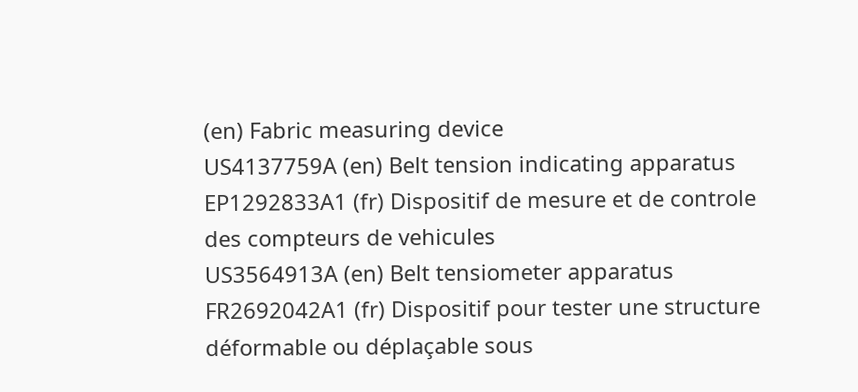(en) Fabric measuring device
US4137759A (en) Belt tension indicating apparatus
EP1292833A1 (fr) Dispositif de mesure et de controle des compteurs de vehicules
US3564913A (en) Belt tensiometer apparatus
FR2692042A1 (fr) Dispositif pour tester une structure déformable ou déplaçable sous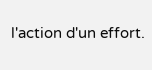l'action d'un effort.